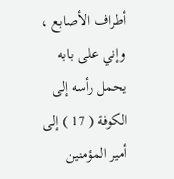أطراف الأصابع ، وإني على بابه يحمل رأسه إلى الكوفة ( 17 ) إلى أمير المؤمنين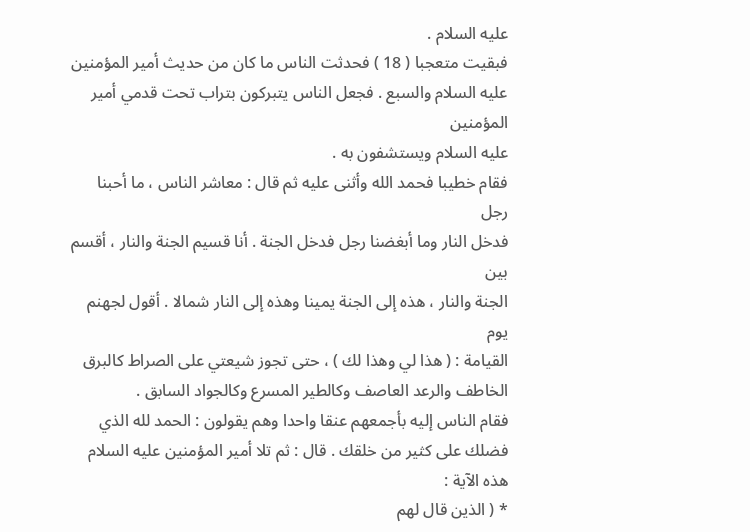عليه السلام .
فبقيت متعجبا ( 18 ) فحدثت الناس ما كان من حديث أمير المؤمنين
عليه السلام والسبع . فجعل الناس يتبركون بتراب تحت قدمي أمير المؤمنين
عليه السلام ويستشفون به .
فقام خطيبا فحمد الله وأثنى عليه ثم قال : معاشر الناس ، ما أحبنا رجل
فدخل النار وما أبغضنا رجل فدخل الجنة . أنا قسيم الجنة والنار ، أقسم بين
الجنة والنار ، هذه إلى الجنة يمينا وهذه إلى النار شمالا . أقول لجهنم يوم
القيامة : ( هذا لي وهذا لك ) ، حتى تجوز شيعتي على الصراط كالبرق
الخاطف والرعد العاصف وكالطير المسرع وكالجواد السابق .
فقام الناس إليه بأجمعهم عنقا واحدا وهم يقولون : الحمد لله الذي
فضلك على كثير من خلقك . قال : ثم تلا أمير المؤمنين عليه السلام هذه الآية :
* ( الذين قال لهم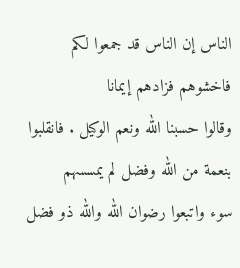الناس إن الناس قد جمعوا لكم فاخشوهم فزادهم إيمانا
وقالوا حسبنا الله ونعم الوكيل . فانقلبوا بنعمة من الله وفضل لم يمسسهم
سوء واتبعوا رضوان الله والله ذو فضل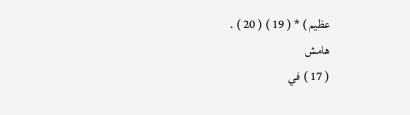عظيم ) * ( 19 ) ( 20 ) .
هامش
( 17 ) في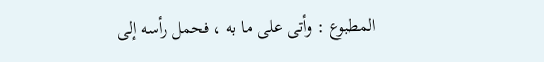المطبوع : وأتى على ما به ، فحمل رأسه إلى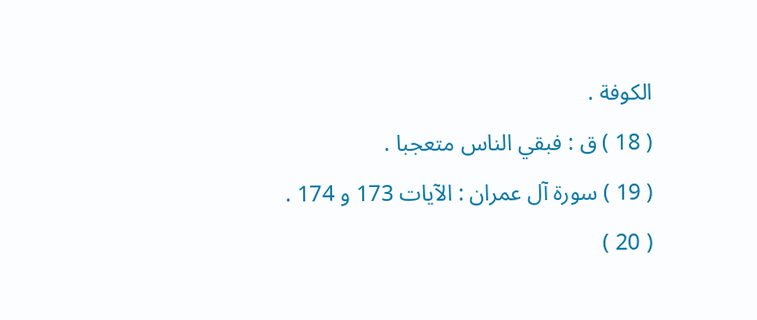الكوفة .
( 18 ) ق : فبقي الناس متعجبا .
( 19 ) سورة آل عمران : الآيات 173 و 174 .
( 20 )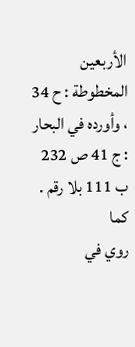الأربعين المخطوطة : ح 34 ، وأورده في البحار : ج 41 ص 232 ب 111 بلا رقم . كما
روي في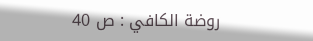روضة الكافي : ص 40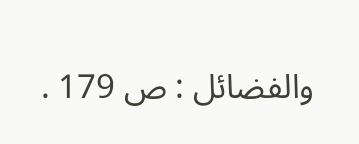والفضائل : ص 179 .